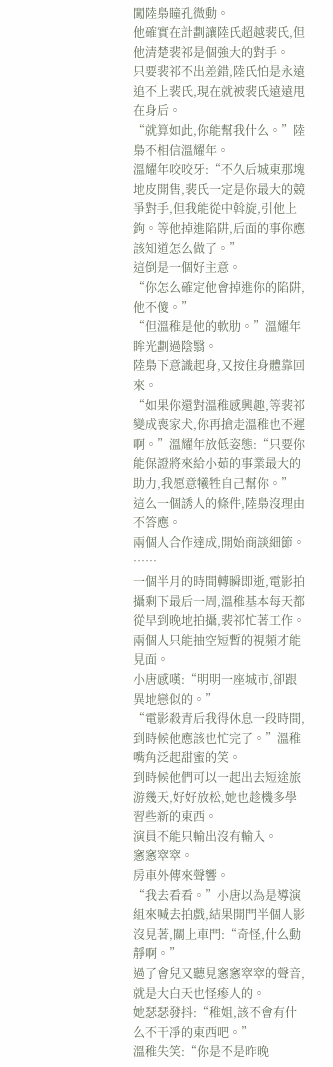闖陸梟瞳孔微動。
他確實在計劃讓陸氏超越裴氏,但他清楚裴祁是個強大的對手。
只要裴祁不出差錯,陸氏怕是永遠追不上裴氏,現在就被裴氏遠遠甩在身后。
“就算如此,你能幫我什么。”陸梟不相信溫耀年。
溫耀年咬咬牙:“不久后城東那塊地皮開售,裴氏一定是你最大的競爭對手,但我能從中斡旋,引他上鉤。等他掉進陷阱,后面的事你應該知道怎么做了。”
這倒是一個好主意。
“你怎么確定他會掉進你的陷阱,他不傻。”
“但溫稚是他的軟肋。”溫耀年眸光劃過陰翳。
陸梟下意識起身,又按住身體靠回來。
“如果你還對溫稚感興趣,等裴祁變成喪家犬,你再搶走溫稚也不遲啊。”溫耀年放低姿態:“只要你能保證將來給小茹的事業最大的助力,我愿意犧牲自己幫你。”
這么一個誘人的條件,陸梟沒理由不答應。
兩個人合作達成,開始商談細節。
……
一個半月的時間轉瞬即逝,電影拍攝剩下最后一周,溫稚基本每天都從早到晚地拍攝,裴祁忙著工作。
兩個人只能抽空短暫的視頻才能見面。
小唐感嘆:“明明一座城市,卻跟異地戀似的。”
“電影殺青后我得休息一段時間,到時候他應該也忙完了。”溫稚嘴角泛起甜蜜的笑。
到時候他們可以一起出去短途旅游幾天,好好放松,她也趁機多學習些新的東西。
演員不能只輸出沒有輸入。
窸窸窣窣。
房車外傳來聲響。
“我去看看。”小唐以為是導演組來喊去拍戲,結果開門半個人影沒見著,關上車門:“奇怪,什么動靜啊。”
過了會兒又聽見窸窸窣窣的聲音,就是大白天也怪瘆人的。
她瑟瑟發抖:“稚姐,該不會有什么不干凈的東西吧。”
溫稚失笑:“你是不是昨晚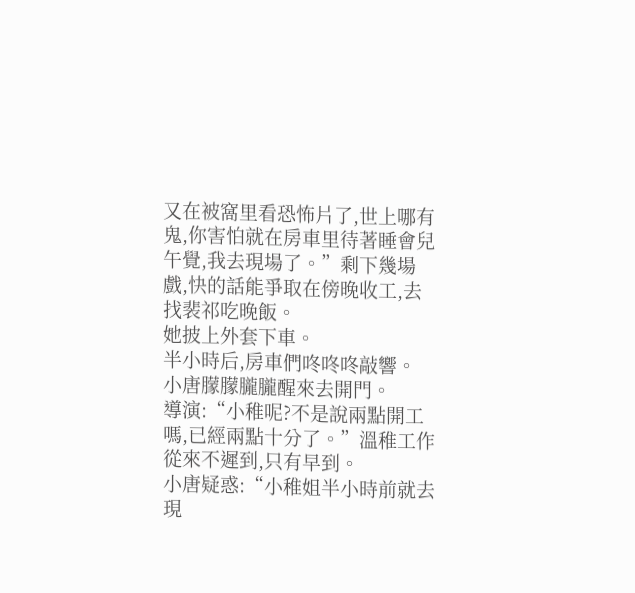又在被窩里看恐怖片了,世上哪有鬼,你害怕就在房車里待著睡會兒午覺,我去現場了。”剩下幾場戲,快的話能爭取在傍晚收工,去找裴祁吃晚飯。
她披上外套下車。
半小時后,房車們咚咚咚敲響。
小唐朦朦朧朧醒來去開門。
導演:“小稚呢?不是說兩點開工嗎,已經兩點十分了。”溫稚工作從來不遲到,只有早到。
小唐疑惑:“小稚姐半小時前就去現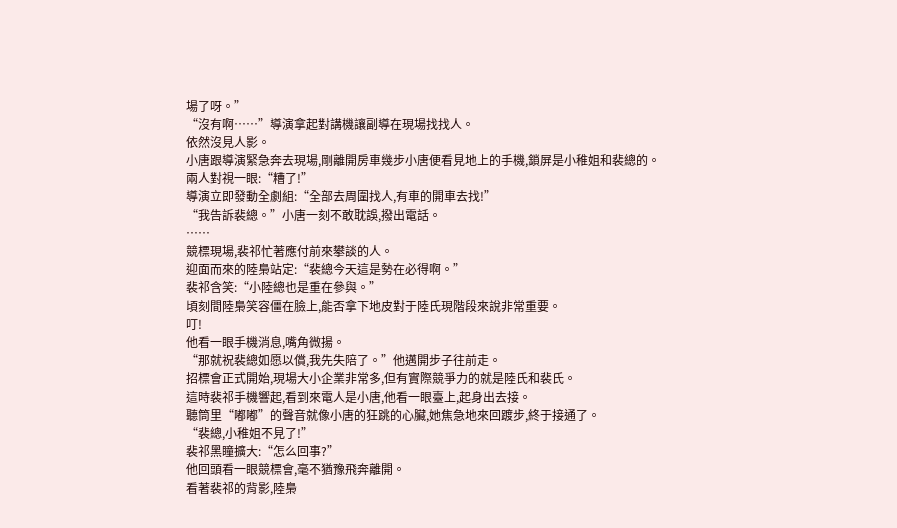場了呀。”
“沒有啊……”導演拿起對講機讓副導在現場找找人。
依然沒見人影。
小唐跟導演緊急奔去現場,剛離開房車幾步小唐便看見地上的手機,鎖屏是小稚姐和裴總的。
兩人對視一眼:“糟了!”
導演立即發動全劇組:“全部去周圍找人,有車的開車去找!”
“我告訴裴總。”小唐一刻不敢耽誤,撥出電話。
……
競標現場,裴祁忙著應付前來攀談的人。
迎面而來的陸梟站定:“裴總今天這是勢在必得啊。”
裴祁含笑:“小陸總也是重在參與。”
頃刻間陸梟笑容僵在臉上,能否拿下地皮對于陸氏現階段來說非常重要。
叮!
他看一眼手機消息,嘴角微揚。
“那就祝裴總如愿以償,我先失陪了。”他邁開步子往前走。
招標會正式開始,現場大小企業非常多,但有實際競爭力的就是陸氏和裴氏。
這時裴祁手機響起,看到來電人是小唐,他看一眼臺上,起身出去接。
聽筒里“嘟嘟”的聲音就像小唐的狂跳的心臟,她焦急地來回踱步,終于接通了。
“裴總,小稚姐不見了!”
裴祁黑瞳擴大:“怎么回事?”
他回頭看一眼競標會,毫不猶豫飛奔離開。
看著裴祁的背影,陸梟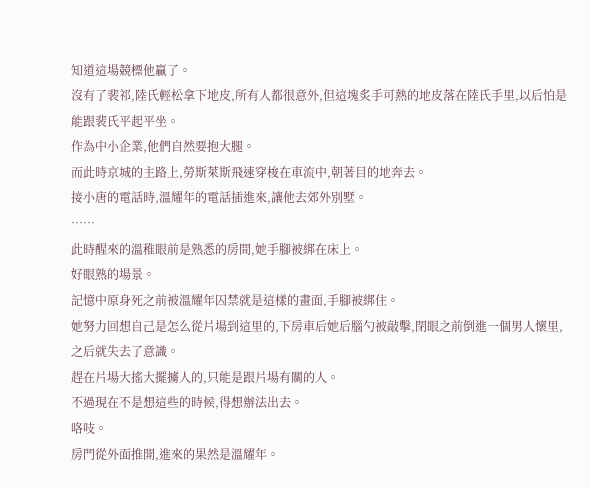知道這場競標他贏了。
沒有了裴祁,陸氏輕松拿下地皮,所有人都很意外,但這塊炙手可熱的地皮落在陸氏手里,以后怕是能跟裴氏平起平坐。
作為中小企業,他們自然要抱大腿。
而此時京城的主路上,勞斯萊斯飛速穿梭在車流中,朝著目的地奔去。
接小唐的電話時,溫耀年的電話插進來,讓他去郊外別墅。
……
此時醒來的溫稚眼前是熟悉的房間,她手腳被綁在床上。
好眼熟的場景。
記憶中原身死之前被溫耀年囚禁就是這樣的畫面,手腳被綁住。
她努力回想自己是怎么從片場到這里的,下房車后她后腦勺被敲擊,閉眼之前倒進一個男人懷里,之后就失去了意識。
趕在片場大搖大擺擄人的,只能是跟片場有關的人。
不過現在不是想這些的時候,得想辦法出去。
咯吱。
房門從外面推開,進來的果然是溫耀年。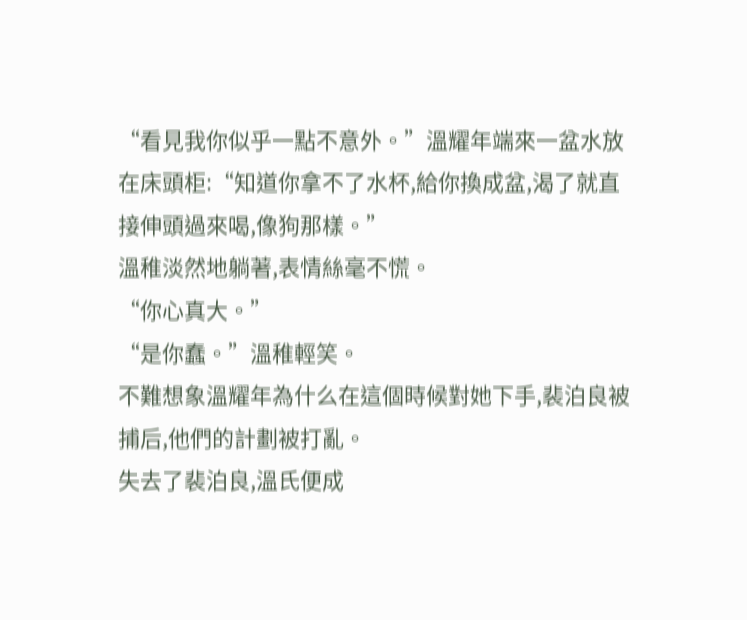“看見我你似乎一點不意外。”溫耀年端來一盆水放在床頭柜:“知道你拿不了水杯,給你換成盆,渴了就直接伸頭過來喝,像狗那樣。”
溫稚淡然地躺著,表情絲毫不慌。
“你心真大。”
“是你蠢。”溫稚輕笑。
不難想象溫耀年為什么在這個時候對她下手,裴泊良被捕后,他們的計劃被打亂。
失去了裴泊良,溫氏便成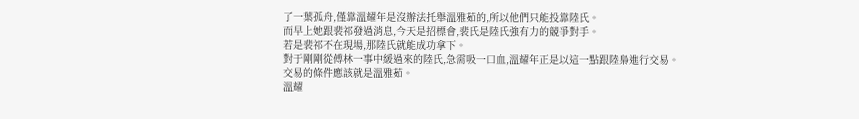了一葉孤舟,僅靠溫耀年是沒辦法托舉溫雅茹的,所以他們只能投靠陸氏。
而早上她跟裴祁發過消息,今天是招標會,裴氏是陸氏強有力的競爭對手。
若是裴祁不在現場,那陸氏就能成功拿下。
對于剛剛從傅林一事中緩過來的陸氏,急需吸一口血,溫耀年正是以這一點跟陸梟進行交易。
交易的條件應該就是溫雅茹。
溫耀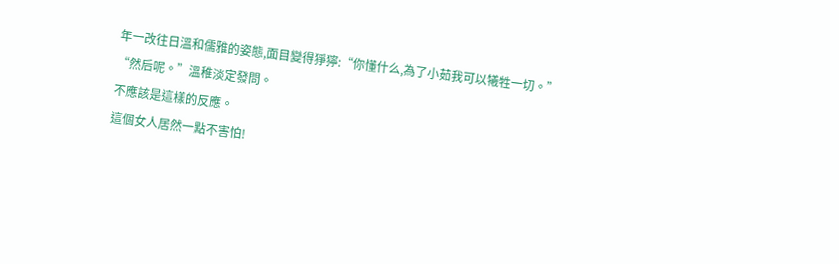年一改往日溫和儒雅的姿態,面目變得猙獰:“你懂什么,為了小茹我可以犧牲一切。”
“然后呢。”溫稚淡定發問。
不應該是這樣的反應。
這個女人居然一點不害怕!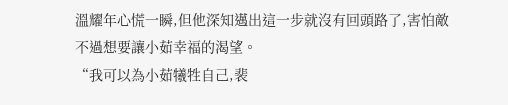溫耀年心慌一瞬,但他深知邁出這一步就沒有回頭路了,害怕敵不過想要讓小茹幸福的渴望。
“我可以為小茹犧牲自己,裴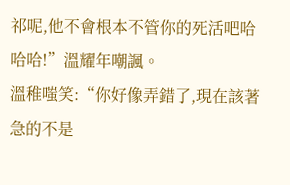祁呢,他不會根本不管你的死活吧哈哈哈!”溫耀年嘲諷。
溫稚嗤笑:“你好像弄錯了,現在該著急的不是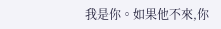我是你。如果他不來,你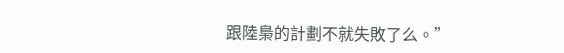跟陸梟的計劃不就失敗了么。”